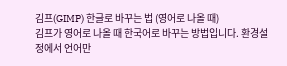김프(GIMP) 한글로 바꾸는 법 (영어로 나올 때)
김프가 영어로 나올 때 한국어로 바꾸는 방법입니다. 환경설정에서 언어만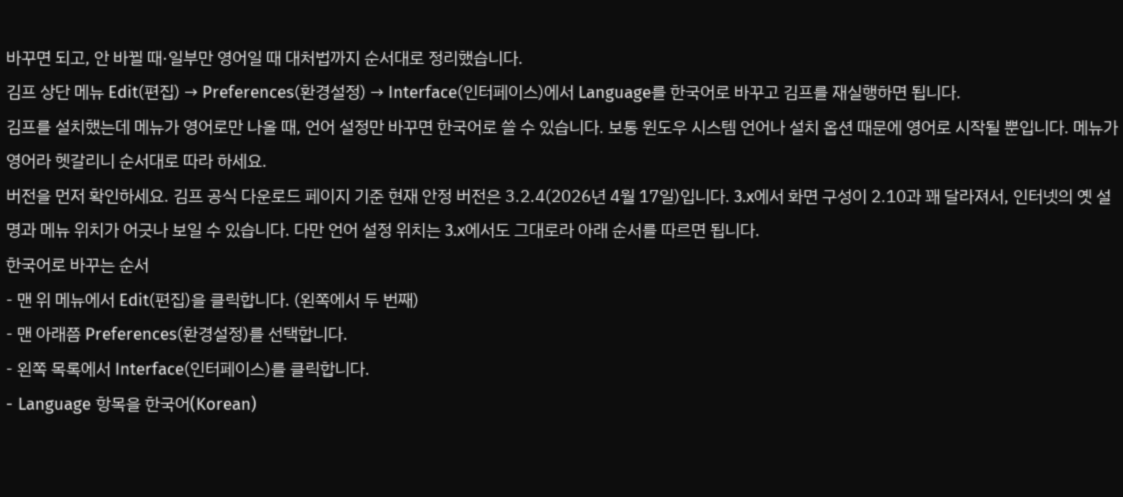바꾸면 되고, 안 바뀔 때·일부만 영어일 때 대처법까지 순서대로 정리했습니다.
김프 상단 메뉴 Edit(편집) → Preferences(환경설정) → Interface(인터페이스)에서 Language를 한국어로 바꾸고 김프를 재실행하면 됩니다.
김프를 설치했는데 메뉴가 영어로만 나올 때, 언어 설정만 바꾸면 한국어로 쓸 수 있습니다. 보통 윈도우 시스템 언어나 설치 옵션 때문에 영어로 시작될 뿐입니다. 메뉴가 영어라 헷갈리니 순서대로 따라 하세요.
버전을 먼저 확인하세요. 김프 공식 다운로드 페이지 기준 현재 안정 버전은 3.2.4(2026년 4월 17일)입니다. 3.x에서 화면 구성이 2.10과 꽤 달라져서, 인터넷의 옛 설명과 메뉴 위치가 어긋나 보일 수 있습니다. 다만 언어 설정 위치는 3.x에서도 그대로라 아래 순서를 따르면 됩니다.
한국어로 바꾸는 순서
- 맨 위 메뉴에서 Edit(편집)을 클릭합니다. (왼쪽에서 두 번째)
- 맨 아래쯤 Preferences(환경설정)를 선택합니다.
- 왼쪽 목록에서 Interface(인터페이스)를 클릭합니다.
- Language 항목을 한국어(Korean)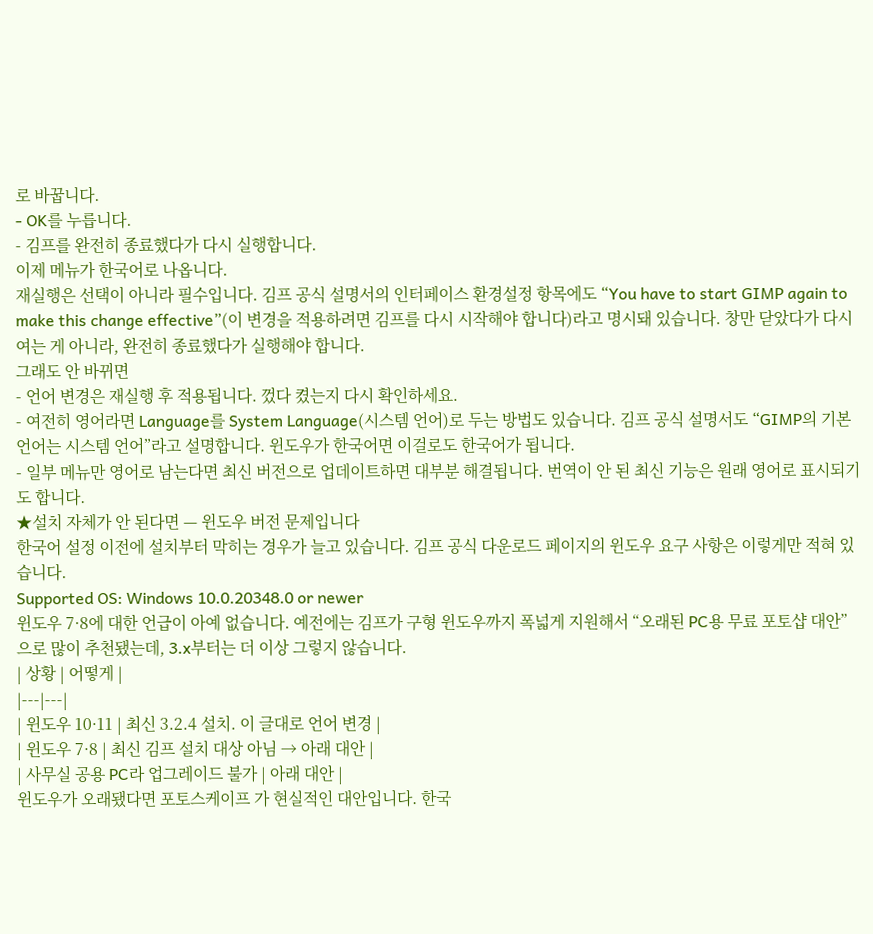로 바꿉니다.
- OK를 누릅니다.
- 김프를 완전히 종료했다가 다시 실행합니다.
이제 메뉴가 한국어로 나옵니다.
재실행은 선택이 아니라 필수입니다. 김프 공식 설명서의 인터페이스 환경설정 항목에도 “You have to start GIMP again to make this change effective”(이 변경을 적용하려면 김프를 다시 시작해야 합니다)라고 명시돼 있습니다. 창만 닫았다가 다시 여는 게 아니라, 완전히 종료했다가 실행해야 합니다.
그래도 안 바뀌면
- 언어 변경은 재실행 후 적용됩니다. 껐다 켰는지 다시 확인하세요.
- 여전히 영어라면 Language를 System Language(시스템 언어)로 두는 방법도 있습니다. 김프 공식 설명서도 “GIMP의 기본 언어는 시스템 언어”라고 설명합니다. 윈도우가 한국어면 이걸로도 한국어가 됩니다.
- 일부 메뉴만 영어로 남는다면 최신 버전으로 업데이트하면 대부분 해결됩니다. 번역이 안 된 최신 기능은 원래 영어로 표시되기도 합니다.
★설치 자체가 안 된다면 — 윈도우 버전 문제입니다
한국어 설정 이전에 설치부터 막히는 경우가 늘고 있습니다. 김프 공식 다운로드 페이지의 윈도우 요구 사항은 이렇게만 적혀 있습니다.
Supported OS: Windows 10.0.20348.0 or newer
윈도우 7·8에 대한 언급이 아예 없습니다. 예전에는 김프가 구형 윈도우까지 폭넓게 지원해서 “오래된 PC용 무료 포토샵 대안”으로 많이 추천됐는데, 3.x부터는 더 이상 그렇지 않습니다.
| 상황 | 어떻게 |
|---|---|
| 윈도우 10·11 | 최신 3.2.4 설치. 이 글대로 언어 변경 |
| 윈도우 7·8 | 최신 김프 설치 대상 아님 → 아래 대안 |
| 사무실 공용 PC라 업그레이드 불가 | 아래 대안 |
윈도우가 오래됐다면 포토스케이프 가 현실적인 대안입니다. 한국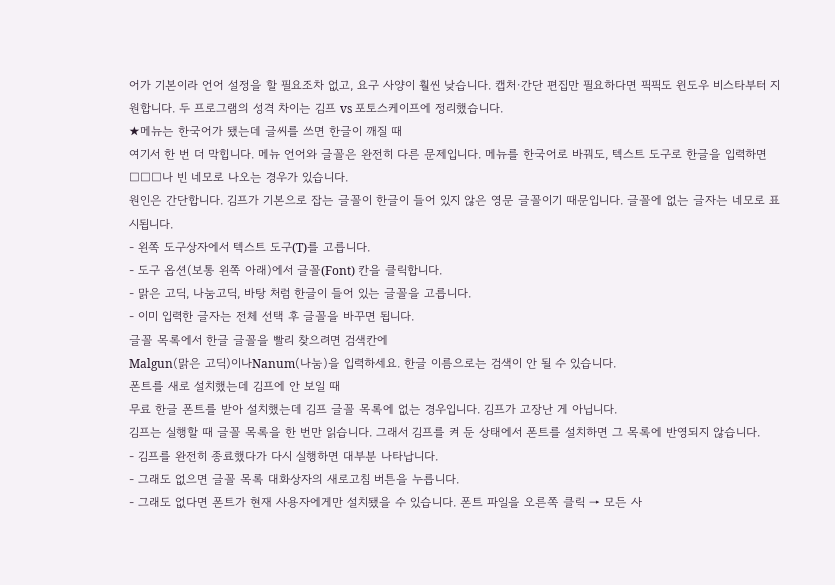어가 기본이라 언어 설정을 할 필요조차 없고, 요구 사양이 훨씬 낮습니다. 캡처·간단 편집만 필요하다면 픽픽도 윈도우 비스타부터 지원합니다. 두 프로그램의 성격 차이는 김프 vs 포토스케이프에 정리했습니다.
★메뉴는 한국어가 됐는데 글씨를 쓰면 한글이 깨질 때
여기서 한 번 더 막힙니다. 메뉴 언어와 글꼴은 완전히 다른 문제입니다. 메뉴를 한국어로 바꿔도, 텍스트 도구로 한글을 입력하면 □□□나 빈 네모로 나오는 경우가 있습니다.
원인은 간단합니다. 김프가 기본으로 잡는 글꼴이 한글이 들어 있지 않은 영문 글꼴이기 때문입니다. 글꼴에 없는 글자는 네모로 표시됩니다.
- 왼쪽 도구상자에서 텍스트 도구(T)를 고릅니다.
- 도구 옵션(보통 왼쪽 아래)에서 글꼴(Font) 칸을 클릭합니다.
- 맑은 고딕, 나눔고딕, 바탕 처럼 한글이 들어 있는 글꼴을 고릅니다.
- 이미 입력한 글자는 전체 선택 후 글꼴을 바꾸면 됩니다.
글꼴 목록에서 한글 글꼴을 빨리 찾으려면 검색칸에
Malgun(맑은 고딕)이나Nanum(나눔)을 입력하세요. 한글 이름으로는 검색이 안 될 수 있습니다.
폰트를 새로 설치했는데 김프에 안 보일 때
무료 한글 폰트를 받아 설치했는데 김프 글꼴 목록에 없는 경우입니다. 김프가 고장난 게 아닙니다.
김프는 실행할 때 글꼴 목록을 한 번만 읽습니다. 그래서 김프를 켜 둔 상태에서 폰트를 설치하면 그 목록에 반영되지 않습니다.
- 김프를 완전히 종료했다가 다시 실행하면 대부분 나타납니다.
- 그래도 없으면 글꼴 목록 대화상자의 새로고침 버튼을 누릅니다.
- 그래도 없다면 폰트가 현재 사용자에게만 설치됐을 수 있습니다. 폰트 파일을 오른쪽 클릭 → 모든 사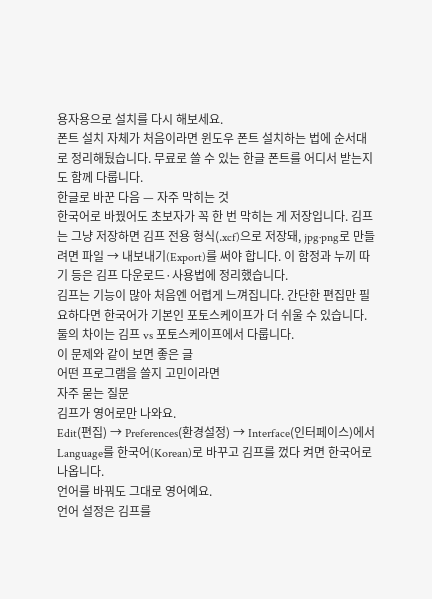용자용으로 설치를 다시 해보세요.
폰트 설치 자체가 처음이라면 윈도우 폰트 설치하는 법에 순서대로 정리해뒀습니다. 무료로 쓸 수 있는 한글 폰트를 어디서 받는지도 함께 다룹니다.
한글로 바꾼 다음 — 자주 막히는 것
한국어로 바꿨어도 초보자가 꼭 한 번 막히는 게 저장입니다. 김프는 그냥 저장하면 김프 전용 형식(.xcf)으로 저장돼, jpg·png로 만들려면 파일 → 내보내기(Export)를 써야 합니다. 이 함정과 누끼 따기 등은 김프 다운로드·사용법에 정리했습니다.
김프는 기능이 많아 처음엔 어렵게 느껴집니다. 간단한 편집만 필요하다면 한국어가 기본인 포토스케이프가 더 쉬울 수 있습니다. 둘의 차이는 김프 vs 포토스케이프에서 다룹니다.
이 문제와 같이 보면 좋은 글
어떤 프로그램을 쓸지 고민이라면
자주 묻는 질문
김프가 영어로만 나와요.
Edit(편집) → Preferences(환경설정) → Interface(인터페이스)에서 Language를 한국어(Korean)로 바꾸고 김프를 껐다 켜면 한국어로 나옵니다.
언어를 바꿔도 그대로 영어예요.
언어 설정은 김프를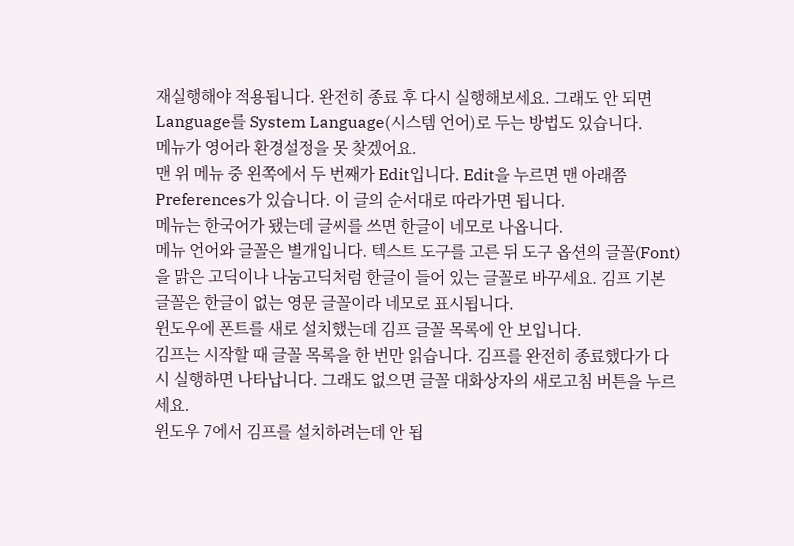재실행해야 적용됩니다. 완전히 종료 후 다시 실행해보세요. 그래도 안 되면 Language를 System Language(시스템 언어)로 두는 방법도 있습니다.
메뉴가 영어라 환경설정을 못 찾겠어요.
맨 위 메뉴 중 왼쪽에서 두 번째가 Edit입니다. Edit을 누르면 맨 아래쯤 Preferences가 있습니다. 이 글의 순서대로 따라가면 됩니다.
메뉴는 한국어가 됐는데 글씨를 쓰면 한글이 네모로 나옵니다.
메뉴 언어와 글꼴은 별개입니다. 텍스트 도구를 고른 뒤 도구 옵션의 글꼴(Font)을 맑은 고딕이나 나눔고딕처럼 한글이 들어 있는 글꼴로 바꾸세요. 김프 기본 글꼴은 한글이 없는 영문 글꼴이라 네모로 표시됩니다.
윈도우에 폰트를 새로 설치했는데 김프 글꼴 목록에 안 보입니다.
김프는 시작할 때 글꼴 목록을 한 번만 읽습니다. 김프를 완전히 종료했다가 다시 실행하면 나타납니다. 그래도 없으면 글꼴 대화상자의 새로고침 버튼을 누르세요.
윈도우 7에서 김프를 설치하려는데 안 됩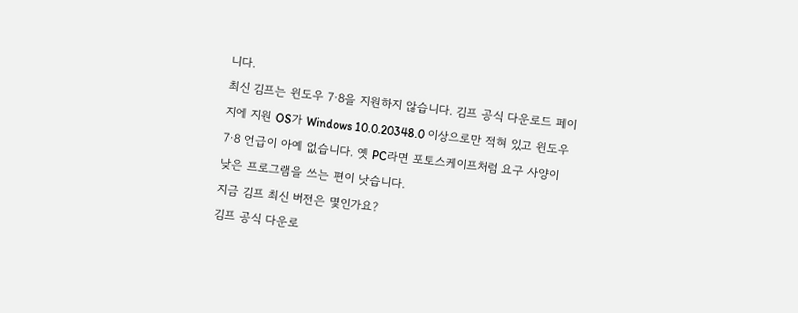니다.
최신 김프는 윈도우 7·8을 지원하지 않습니다. 김프 공식 다운로드 페이지에 지원 OS가 Windows 10.0.20348.0 이상으로만 적혀 있고 윈도우 7·8 언급이 아예 없습니다. 옛 PC라면 포토스케이프처럼 요구 사양이 낮은 프로그램을 쓰는 편이 낫습니다.
지금 김프 최신 버전은 몇인가요?
김프 공식 다운로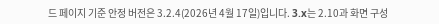드 페이지 기준 안정 버전은 3.2.4(2026년 4월 17일)입니다. 3.x는 2.10과 화면 구성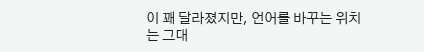이 꽤 달라졌지만, 언어를 바꾸는 위치는 그대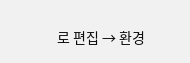로 편집 → 환경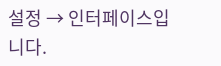설정 → 인터페이스입니다.